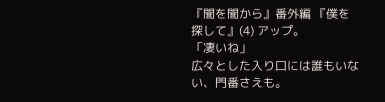『闇を闇から』番外編 『僕を探して』(4) アップ。
「凄いね」
広々とした入り口には誰もいない、門番さえも。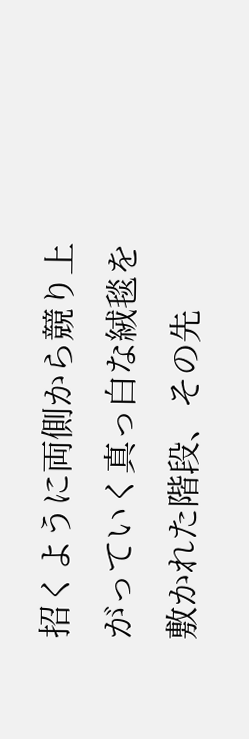招くように両側から競り上がっていく真っ白な絨毯を敷かれた階段、その先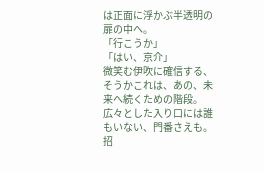は正面に浮かぶ半透明の扉の中へ。
「行こうか」
「はい、京介」
微笑む伊吹に確信する、そうかこれは、あの、未来へ続くための階段。
広々とした入り口には誰もいない、門番さえも。
招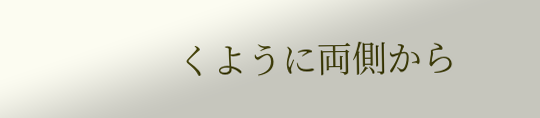くように両側から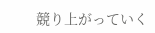競り上がっていく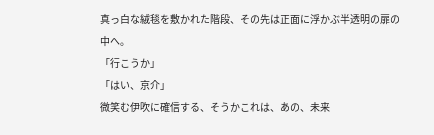真っ白な絨毯を敷かれた階段、その先は正面に浮かぶ半透明の扉の中へ。
「行こうか」
「はい、京介」
微笑む伊吹に確信する、そうかこれは、あの、未来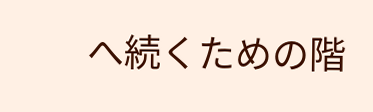へ続くための階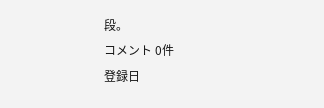段。
コメント 0件
登録日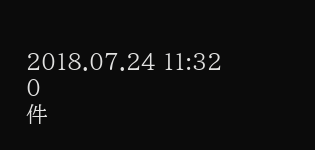2018.07.24 11:32
0
件